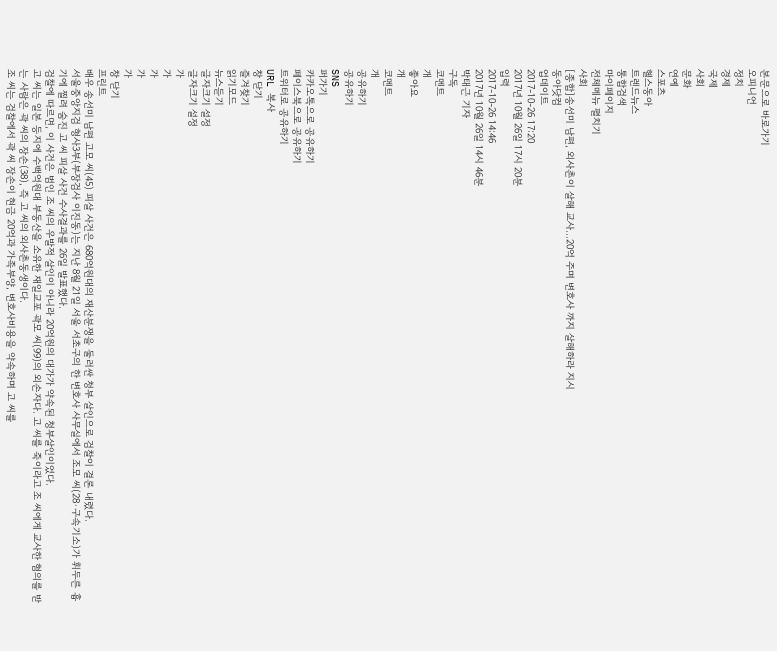본문으로 바로가기
오피니언
정치
경제
국제
사회
문화
연예
스포츠
헬스동아
트렌드뉴스
통합검색
마이페이지
전체메뉴 펼치기
사회
[종합]송선미 남편, 외사촌이 살해 교사…20억 주며 변호사 까지 살해하라 지시
동아닷컴
업데이트
2017-10-26 17:20
2017년 10월 26일 17시 20분
입력
2017-10-26 14:46
2017년 10월 26일 14시 46분
박태근 기자
구독
코멘트
개
좋아요
개
코멘트
개
공유하기
공유하기
SNS
퍼가기
카카오톡으로 공유하기
페이스북으로 공유하기
트위터로 공유하기
URL 복사
창 닫기
즐겨찾기
읽기모드
뉴스듣기
글자크기 설정
글자크기 설정
가
가
가
가
가
창 닫기
프린트
배우 송선미 남편 고모 씨(45) 피살 사건은 680억원대의 재산분쟁을 둘러싼 청부 살인으로 검찰이 결론 내렸다.
서울중앙지검 형사3부(부장검사 이진동)는 지난 8월 21일 서울 서초구의 한 변호사 사무실에서 조모 씨(28·구속기소)가 휘두른 흉기에 찔려 숨진 고 씨 피살 사건 수사결과를 26일 발표했다.
검찰에 따르면, 이 사건은 범인 조 씨의 우발적 살인이 아니라 20억원의 대가가 약속된 청부살인이었다.
고 씨는 일본 등지에 수백억원대 부동산을 소유한 재일교포 곽모 씨(99)의 외손자다. 고 씨를 죽이라고 조 씨에게 교사한 혐의를 받는 사람은 곽 씨의 장손(38), 즉 고 씨의 외사촌동생이다.
조 씨는 검찰에서 곽 씨 장손이 현금 20억과 가족부양, 변호사비용을 약속하며 고 씨를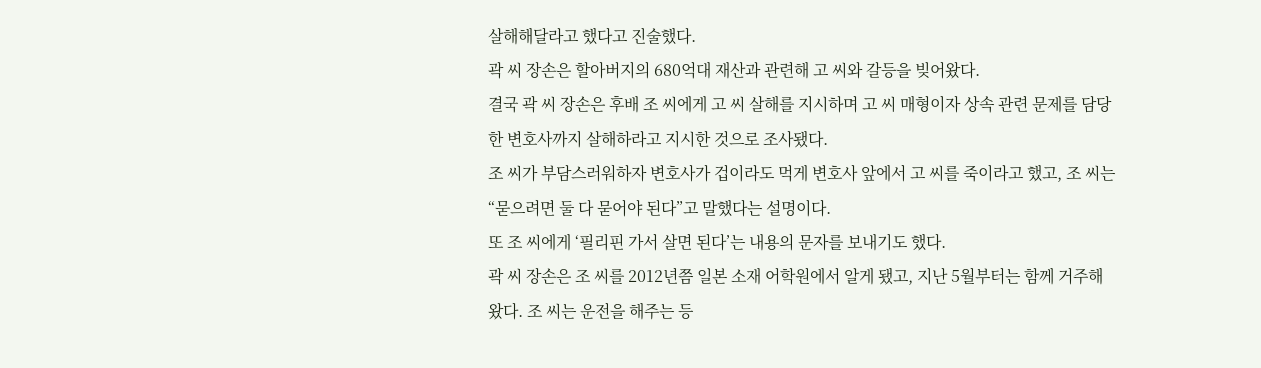살해해달라고 했다고 진술했다.
곽 씨 장손은 할아버지의 680억대 재산과 관련해 고 씨와 갈등을 빚어왔다.
결국 곽 씨 장손은 후배 조 씨에게 고 씨 살해를 지시하며 고 씨 매형이자 상속 관련 문제를 담당한 변호사까지 살해하라고 지시한 것으로 조사됐다.
조 씨가 부담스러워하자 변호사가 겁이라도 먹게 변호사 앞에서 고 씨를 죽이라고 했고, 조 씨는 “묻으려면 둘 다 묻어야 된다”고 말했다는 설명이다.
또 조 씨에게 ‘필리핀 가서 살면 된다’는 내용의 문자를 보내기도 했다.
곽 씨 장손은 조 씨를 2012년쯤 일본 소재 어학원에서 알게 됐고, 지난 5월부터는 함께 거주해왔다. 조 씨는 운전을 해주는 등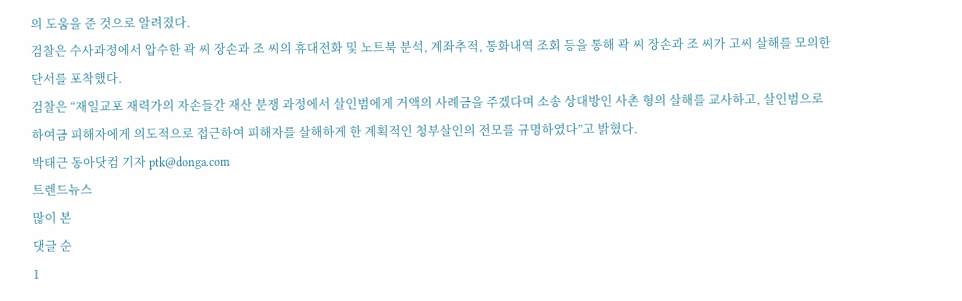의 도움을 준 것으로 알려졌다.
검찰은 수사과정에서 압수한 곽 씨 장손과 조 씨의 휴대전화 및 노트북 분석, 계좌추적, 통화내역 조회 등을 통해 곽 씨 장손과 조 씨가 고씨 살해를 모의한 단서를 포착했다.
검찰은 “재일교포 재력가의 자손들간 재산 분쟁 과정에서 살인범에게 거액의 사례금을 주겠다며 소송 상대방인 사촌 형의 살해를 교사하고, 살인범으로 하여금 피해자에게 의도적으로 접근하여 피해자를 살해하게 한 계획적인 청부살인의 전모를 규명하였다”고 밝혔다.
박태근 동아닷컴 기자 ptk@donga.com
트렌드뉴스
많이 본
댓글 순
1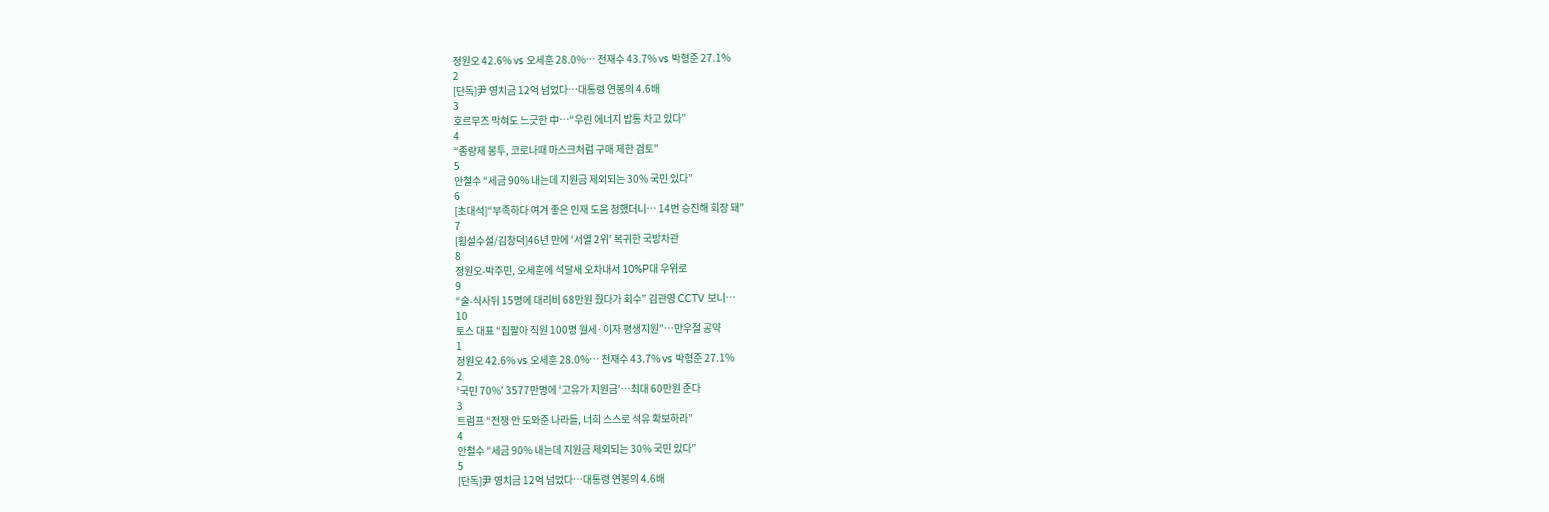정원오 42.6% vs 오세훈 28.0%… 전재수 43.7% vs 박형준 27.1%
2
[단독]尹 영치금 12억 넘었다…대통령 연봉의 4.6배
3
호르무즈 막혀도 느긋한 中…“우린 에너지 밥통 차고 있다”
4
“종량제 봉투, 코로나때 마스크처럼 구매 제한 검토”
5
안철수 “세금 90% 내는데 지원금 제외되는 30% 국민 있다”
6
[초대석]“부족하다 여겨 좋은 인재 도움 청했더니… 14번 승진해 회장 돼”
7
[횡설수설/김창덕]46년 만에 ‘서열 2위’ 복귀한 국방차관
8
정원오-박주민, 오세훈에 석달새 오차내서 10%P대 우위로
9
“술-식사뒤 15명에 대리비 68만원 줬다가 회수” 김관영 CCTV 보니…
10
토스 대표 “집팔아 직원 100명 월세·이자 평생지원”…만우절 공약
1
정원오 42.6% vs 오세훈 28.0%… 전재수 43.7% vs 박형준 27.1%
2
‘국민 70%’ 3577만명에 ‘고유가 지원금’…최대 60만원 준다
3
트럼프 “전쟁 안 도와준 나라들, 너희 스스로 석유 확보하라”
4
안철수 “세금 90% 내는데 지원금 제외되는 30% 국민 있다”
5
[단독]尹 영치금 12억 넘었다…대통령 연봉의 4.6배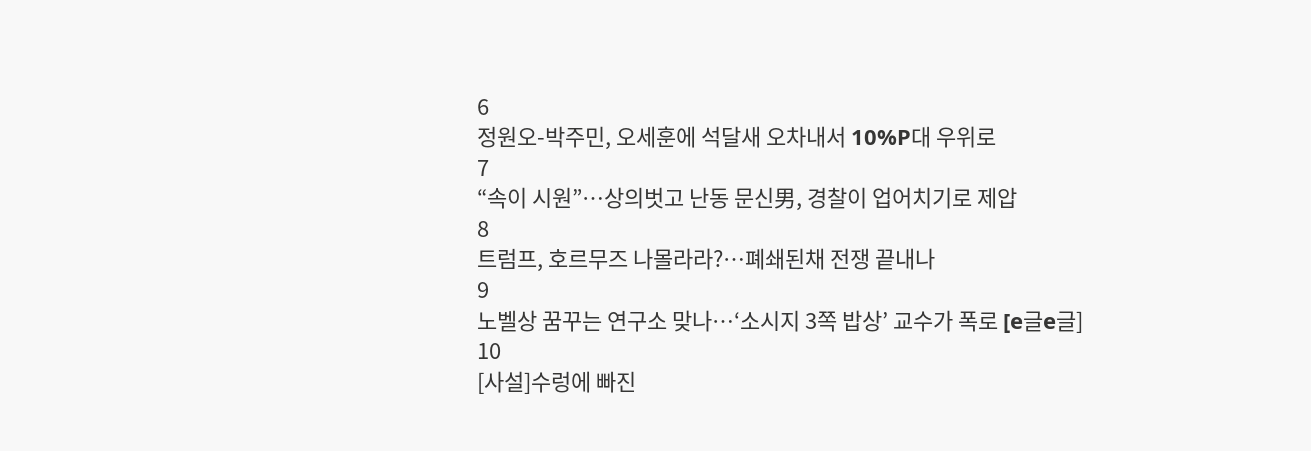6
정원오-박주민, 오세훈에 석달새 오차내서 10%P대 우위로
7
“속이 시원”…상의벗고 난동 문신男, 경찰이 업어치기로 제압
8
트럼프, 호르무즈 나몰라라?…폐쇄된채 전쟁 끝내나
9
노벨상 꿈꾸는 연구소 맞나…‘소시지 3쪽 밥상’ 교수가 폭로 [e글e글]
10
[사설]수렁에 빠진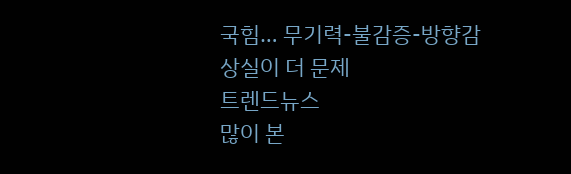국힘… 무기력-불감증-방향감 상실이 더 문제
트렌드뉴스
많이 본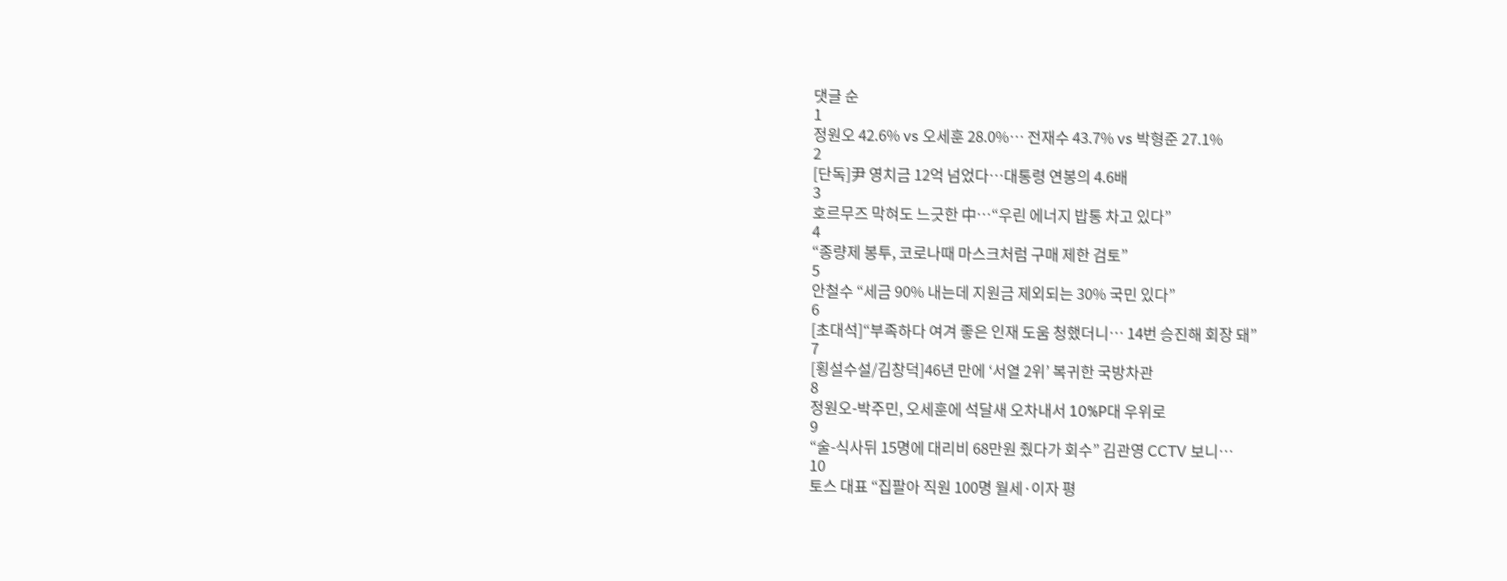댓글 순
1
정원오 42.6% vs 오세훈 28.0%… 전재수 43.7% vs 박형준 27.1%
2
[단독]尹 영치금 12억 넘었다…대통령 연봉의 4.6배
3
호르무즈 막혀도 느긋한 中…“우린 에너지 밥통 차고 있다”
4
“종량제 봉투, 코로나때 마스크처럼 구매 제한 검토”
5
안철수 “세금 90% 내는데 지원금 제외되는 30% 국민 있다”
6
[초대석]“부족하다 여겨 좋은 인재 도움 청했더니… 14번 승진해 회장 돼”
7
[횡설수설/김창덕]46년 만에 ‘서열 2위’ 복귀한 국방차관
8
정원오-박주민, 오세훈에 석달새 오차내서 10%P대 우위로
9
“술-식사뒤 15명에 대리비 68만원 줬다가 회수” 김관영 CCTV 보니…
10
토스 대표 “집팔아 직원 100명 월세·이자 평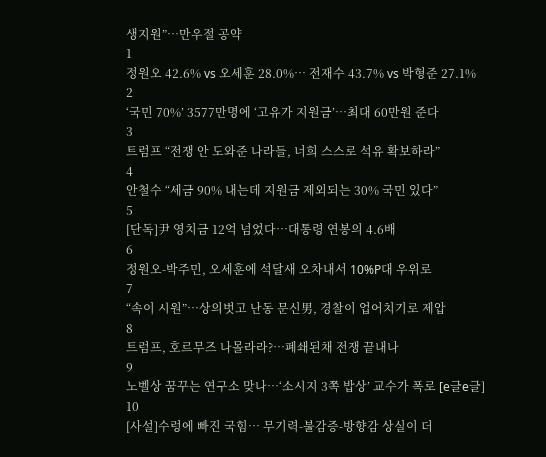생지원”…만우절 공약
1
정원오 42.6% vs 오세훈 28.0%… 전재수 43.7% vs 박형준 27.1%
2
‘국민 70%’ 3577만명에 ‘고유가 지원금’…최대 60만원 준다
3
트럼프 “전쟁 안 도와준 나라들, 너희 스스로 석유 확보하라”
4
안철수 “세금 90% 내는데 지원금 제외되는 30% 국민 있다”
5
[단독]尹 영치금 12억 넘었다…대통령 연봉의 4.6배
6
정원오-박주민, 오세훈에 석달새 오차내서 10%P대 우위로
7
“속이 시원”…상의벗고 난동 문신男, 경찰이 업어치기로 제압
8
트럼프, 호르무즈 나몰라라?…폐쇄된채 전쟁 끝내나
9
노벨상 꿈꾸는 연구소 맞나…‘소시지 3쪽 밥상’ 교수가 폭로 [e글e글]
10
[사설]수렁에 빠진 국힘… 무기력-불감증-방향감 상실이 더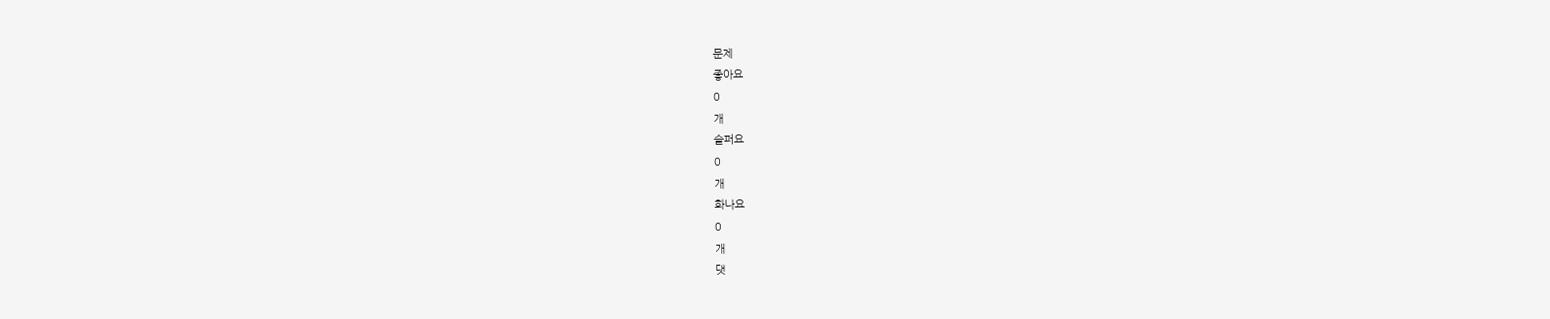문제
좋아요
0
개
슬퍼요
0
개
화나요
0
개
댓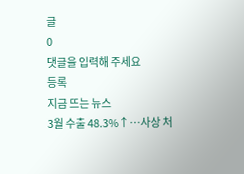글
0
댓글을 입력해 주세요
등록
지금 뜨는 뉴스
3월 수출 48.3%↑…사상 처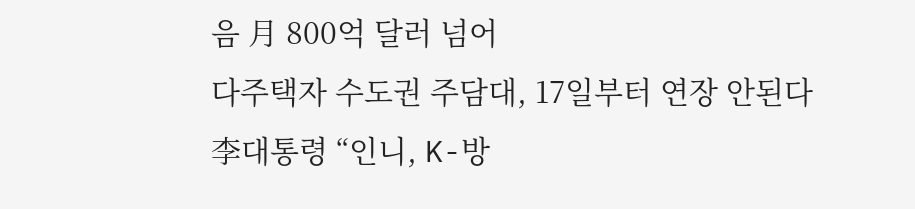음 月 800억 달러 넘어
다주택자 수도권 주담대, 17일부터 연장 안된다
李대통령 “인니, K-방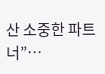산 소중한 파트너”…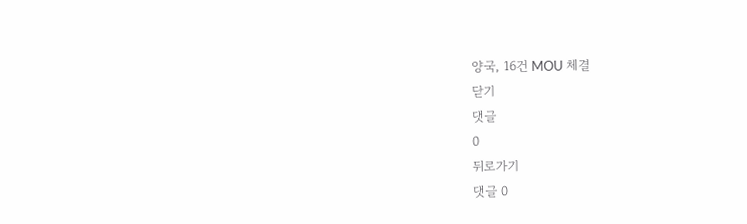양국, 16건 MOU 체결
닫기
댓글
0
뒤로가기
댓글 0